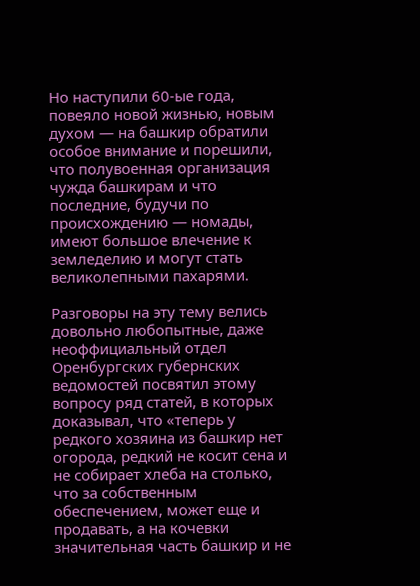Но наступили 60-ые года, повеяло новой жизнью, новым духом — на башкир обратили особое внимание и порешили, что полувоенная организация чужда башкирам и что последние, будучи по происхождению — номады, имеют большое влечение к земледелию и могут стать великолепными пахарями.

Разговоры на эту тему велись довольно любопытные, даже неоффициальный отдел Оренбургских губернских ведомостей посвятил этому вопросу ряд статей, в которых доказывал, что «теперь у редкого хозяина из башкир нет огорода, редкий не косит сена и не собирает хлеба на столько, что за собственным обеспечением, может еще и продавать, а на кочевки значительная часть башкир и не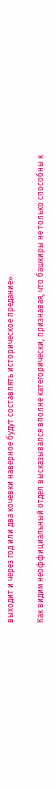выходит и через год или два кочевки наверное будут составлять историческое предание».

Как видим неоффициальный отдел высказывался вполне категорически, признавая, что башкиры не только способны к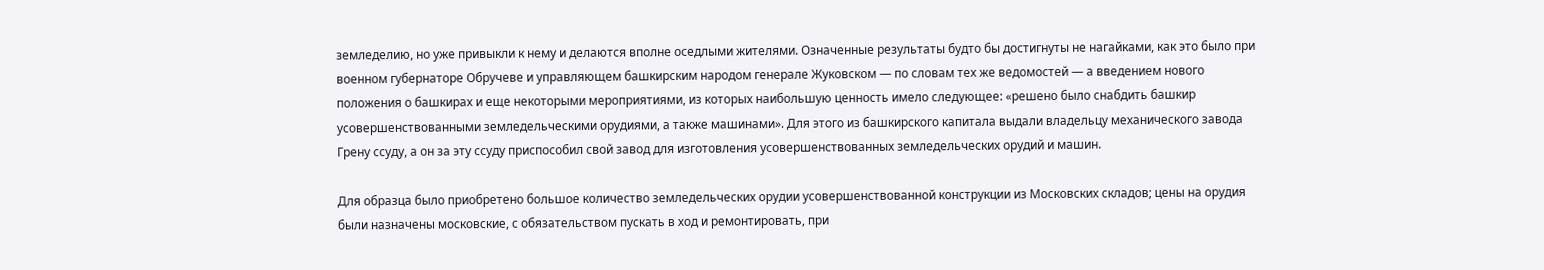земледелию, но уже привыкли к нему и делаются вполне оседлыми жителями. Означенные результаты будто бы достигнуты не нагайками, как это было при военном губернаторе Обручеве и управляющем башкирским народом генерале Жуковском — по словам тех же ведомостей — а введением нового положения о башкирах и еще некоторыми мероприятиями, из которых наибольшую ценность имело следующее: «решено было снабдить башкир усовершенствованными земледельческими орудиями, а также машинами». Для этого из башкирского капитала выдали владельцу механического завода Грену ссуду, а он за эту ссуду приспособил свой завод для изготовления усовершенствованных земледельческих орудий и машин.

Для образца было приобретено большое количество земледельческих орудии усовершенствованной конструкции из Московских складов; цены на орудия были назначены московские, с обязательством пускать в ход и ремонтировать, при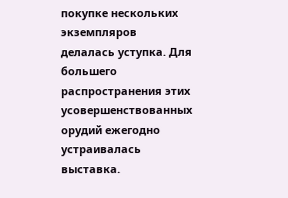покупке нескольких экземпляров делалась уступка. Для большего распространения этих усовершенствованных орудий ежегодно устраивалась выставка.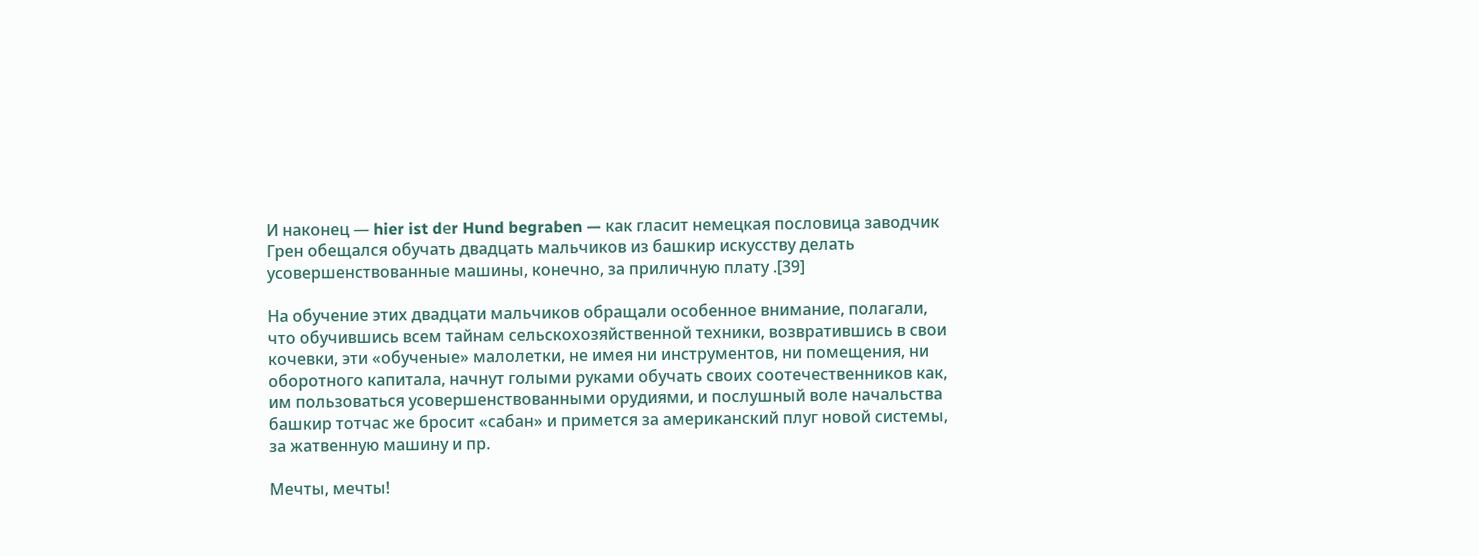И наконец — hier ist dеr Hund begraben — как гласит немецкая пословица заводчик Грен обещался обучать двадцать мальчиков из башкир искусству делать усовершенствованные машины, конечно, за приличную плату .[39]

На обучение этих двадцати мальчиков обращали особенное внимание, полагали, что обучившись всем тайнам сельскохозяйственной техники, возвратившись в свои кочевки, эти «обученые» малолетки, не имея ни инструментов, ни помещения, ни оборотного капитала, начнут голыми руками обучать своих соотечественников как, им пользоваться усовершенствованными орудиями, и послушный воле начальства башкир тотчас же бросит «сабан» и примется за американский плуг новой системы, за жатвенную машину и пр.

Мечты, мечты!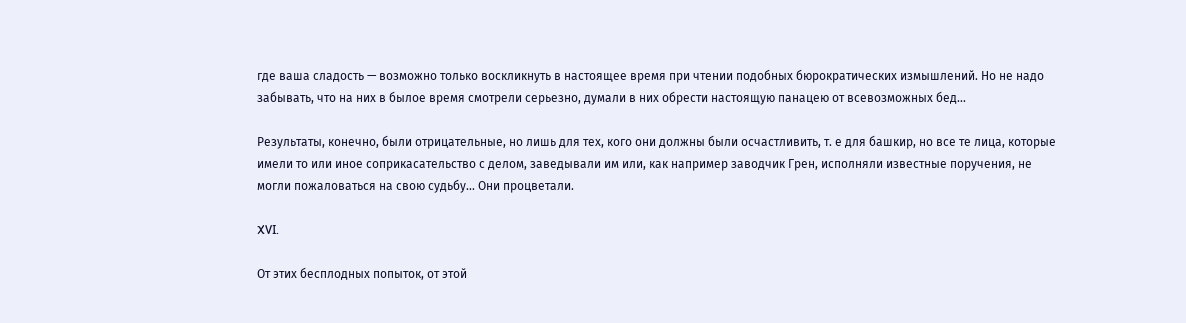где ваша сладость — возможно только воскликнуть в настоящее время при чтении подобных бюрократических измышлений. Но не надо забывать, что на них в былое время смотрели серьезно, думали в них обрести настоящую панацею от всевозможных бед...

Результаты, конечно, были отрицательные, но лишь для тех, кого они должны были осчастливить, т. е для башкир, но все те лица, которые имели то или иное соприкасательство с делом, заведывали им или, как например заводчик Грен, исполняли известные поручения, не могли пожаловаться на свою судьбу... Они процветали.

XVI.

От этих бесплодных попыток, от этой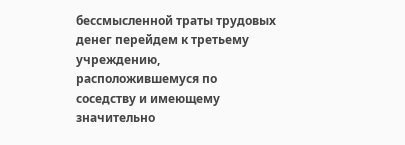бессмысленной траты трудовых денег перейдем к третьему учреждению, расположившемуся по соседству и имеющему значительно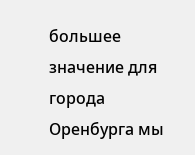большее значение для города Оренбурга мы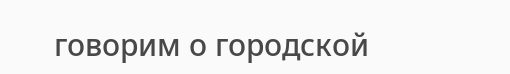говорим о городской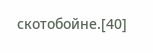скотобойне.[40]